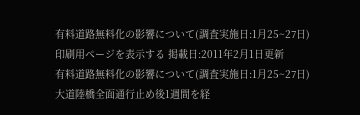有料道路無料化の影響について(調査実施日:1月25~27日)
印刷用ページを表示する 掲載日:2011年2月1日更新
有料道路無料化の影響について(調査実施日:1月25~27日)
大道陸橋全面通行止め後1週間を経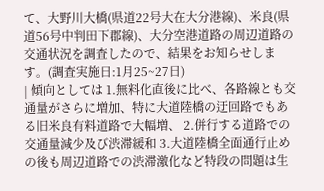て、大野川大橋(県道22号大在大分港線)、米良(県道56号中判田下郡線)、大分空港道路の周辺道路の交通状況を調査したので、結果をお知らせします。(調査実施日:1月25~27日)
| 傾向としては 1.無料化直後に比べ、各路線とも交通量がさらに増加、特に大道陸橋の迂回路でもある旧米良有料道路で大幅増、 2.併行する道路での交通量減少及び渋滞緩和 3.大道陸橋全面通行止めの後も周辺道路での渋滞激化など特段の問題は生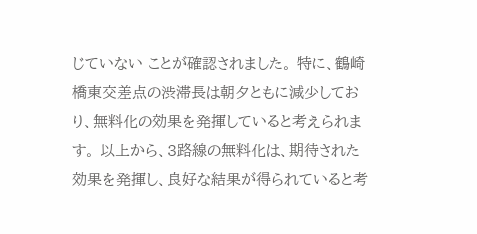じていない ことが確認されました。 特に、鶴崎橋東交差点の渋滞長は朝夕ともに減少しており、無料化の効果を発揮していると考えられます。 以上から、3路線の無料化は、期待された効果を発揮し、良好な結果が得られていると考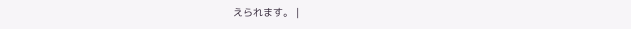えられます。 |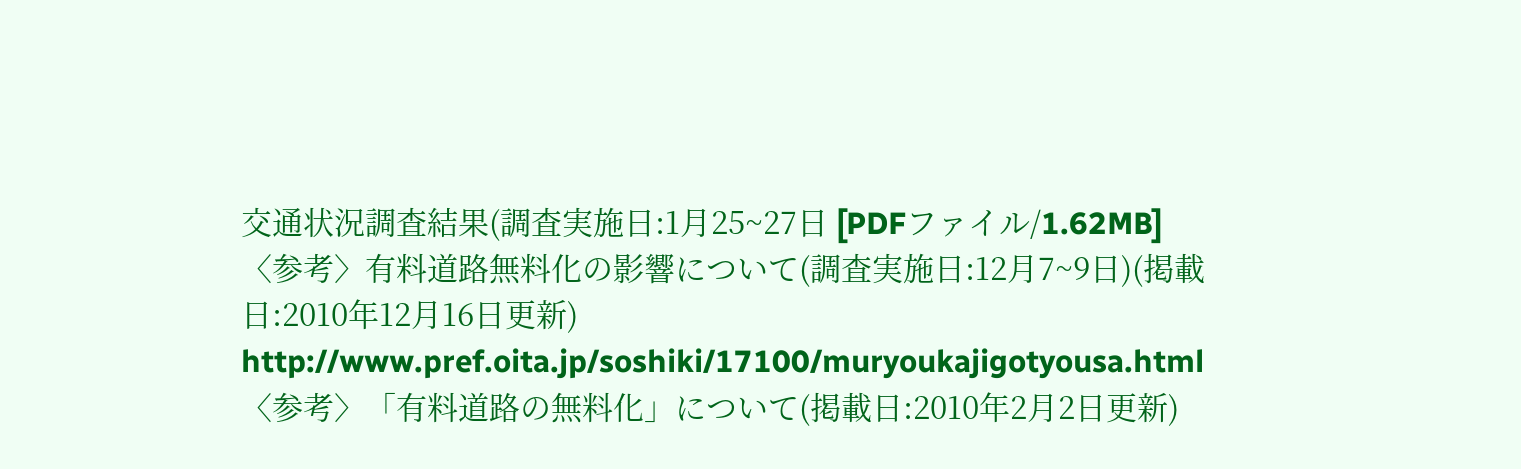交通状況調査結果(調査実施日:1月25~27日 [PDFファイル/1.62MB]
〈参考〉有料道路無料化の影響について(調査実施日:12月7~9日)(掲載日:2010年12月16日更新)
http://www.pref.oita.jp/soshiki/17100/muryoukajigotyousa.html
〈参考〉「有料道路の無料化」について(掲載日:2010年2月2日更新)